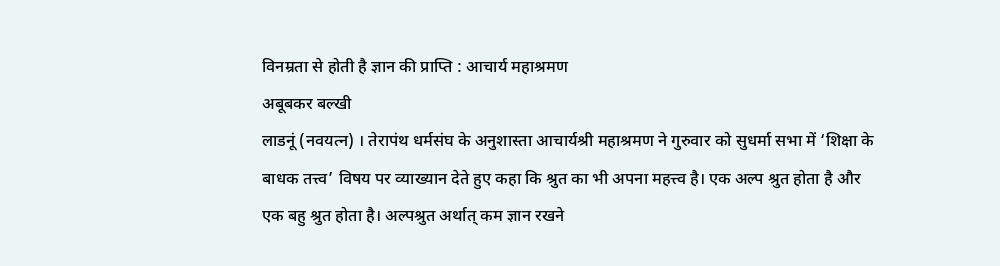विनम्रता से होती है ज्ञान की प्राप्ति : आचार्य महाश्रमण
अबूबकर बल्खी
लाडनूं (नवयत्न) । तेरापंथ धर्मसंघ के अनुशास्ता आचार्यश्री महाश्रमण ने गुरुवार को सुधर्मा सभा में ‘शिक्षा के बाधक तत्त्व’ विषय पर व्याख्यान देते हुए कहा कि श्रुत का भी अपना महत्त्व है। एक अल्प श्रुत होता है और एक बहु श्रुत होता है। अल्पश्रुत अर्थात् कम ज्ञान रखने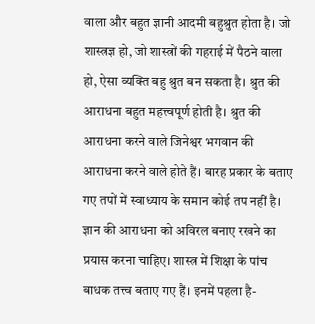वाला और बहुत ज्ञानी आदमी बहुश्रुत होता है। जो शास्त्रज्ञ हो, जो शास्त्रों की गहराई में पैठने वाला हो, ऐसा व्यक्ति बहु श्रुत बन सकता है। श्रुत की आराधना बहुत महत्त्वपूर्ण होती है। श्रुत की आराधना करने वाले जिनेश्वर भगवान की आराधना करने वाले होते हैं। बारह प्रकार के बताए गए तपों में स्वाध्याय के समान कोई तप नहीं है। ज्ञान की आराधना को अविरल बनाए रखने का प्रयास करना चाहिए। शास्त्र में शिक्षा के पांच बाधक तत्त्व बताए गए हैं। इनमें पहला है-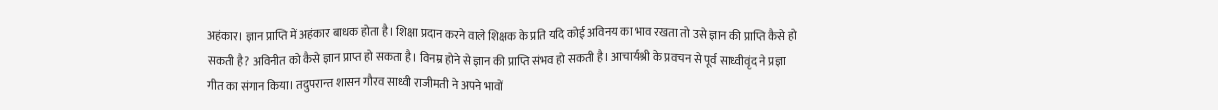अहंकार। ज्ञान प्राप्ति में अहंकार बाधक होता है। शिक्षा प्रदान करने वाले शिक्षक के प्रति यदि कोई अविनय का भाव रखता तो उसे ज्ञान की प्राप्ति कैसे हो सकती है? अविनीत को कैसे ज्ञान प्राप्त हो सकता है। विनम्र होने से ज्ञान की प्राप्ति संभव हो सकती है। आचार्यश्री के प्रवचन से पूर्व साध्वीवृंद ने प्रज्ञा गीत का संगान किया। तदुपरान्त शासन गौरव साध्वी राजीमती ने अपने भावों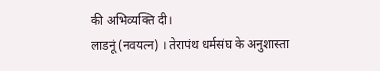की अभिव्यक्ति दी।
लाडनूं (नवयत्न) । तेरापंथ धर्मसंघ के अनुशास्ता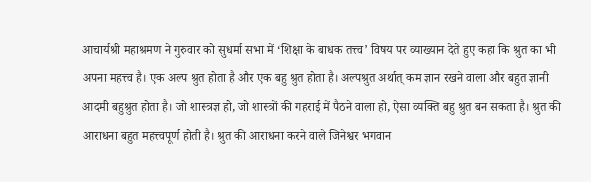आचार्यश्री महाश्रमण ने गुरुवार को सुधर्मा सभा में ‘शिक्षा के बाधक तत्त्व’ विषय पर व्याख्यान देते हुए कहा कि श्रुत का भी अपना महत्त्व है। एक अल्प श्रुत होता है और एक बहु श्रुत होता है। अल्पश्रुत अर्थात् कम ज्ञान रखने वाला और बहुत ज्ञानी आदमी बहुश्रुत होता है। जो शास्त्रज्ञ हो, जो शास्त्रों की गहराई में पैठने वाला हो, ऐसा व्यक्ति बहु श्रुत बन सकता है। श्रुत की आराधना बहुत महत्त्वपूर्ण होती है। श्रुत की आराधना करने वाले जिनेश्वर भगवान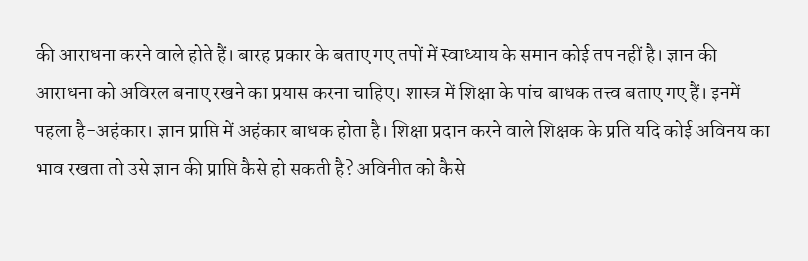की आराधना करने वाले होते हैं। बारह प्रकार के बताए गए तपों में स्वाध्याय के समान कोई तप नहीं है। ज्ञान की आराधना को अविरल बनाए रखने का प्रयास करना चाहिए। शास्त्र में शिक्षा के पांच बाधक तत्त्व बताए गए हैं। इनमें पहला है-अहंकार। ज्ञान प्राप्ति में अहंकार बाधक होता है। शिक्षा प्रदान करने वाले शिक्षक के प्रति यदि कोई अविनय का भाव रखता तो उसे ज्ञान की प्राप्ति कैसे हो सकती है? अविनीत को कैसे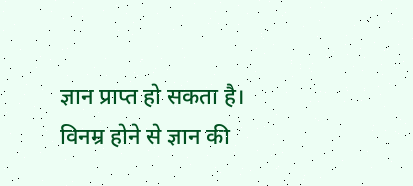ज्ञान प्राप्त हो सकता है। विनम्र होने से ज्ञान की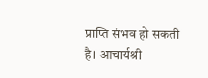प्राप्ति संभव हो सकती है। आचार्यश्री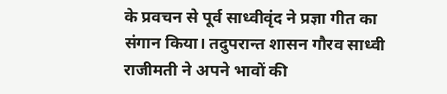के प्रवचन से पूर्व साध्वीवृंद ने प्रज्ञा गीत का संगान किया। तदुपरान्त शासन गौरव साध्वी राजीमती ने अपने भावों की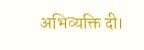अभिव्यक्ति दी।